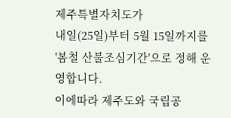제주특별자치도가
내일(25일)부터 5월 15일까지를
'봄철 산불조심기간'으로 정해 운영합니다.
이에따라 제주도와 국립공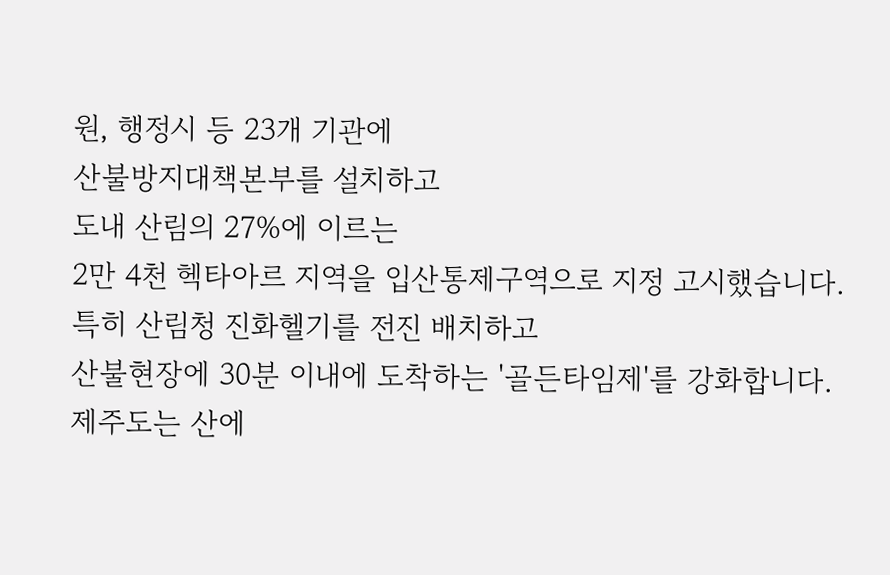원, 행정시 등 23개 기관에
산불방지대책본부를 설치하고
도내 산림의 27%에 이르는
2만 4천 헥타아르 지역을 입산통제구역으로 지정 고시했습니다.
특히 산림청 진화헬기를 전진 배치하고
산불현장에 30분 이내에 도착하는 '골든타임제'를 강화합니다.
제주도는 산에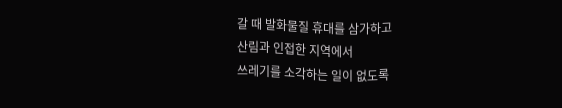갈 때 발화물질 휴대를 삼가하고
산림과 인접한 지역에서
쓰레기를 소각하는 일이 없도록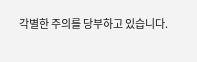각별한 주의를 당부하고 있습니다.